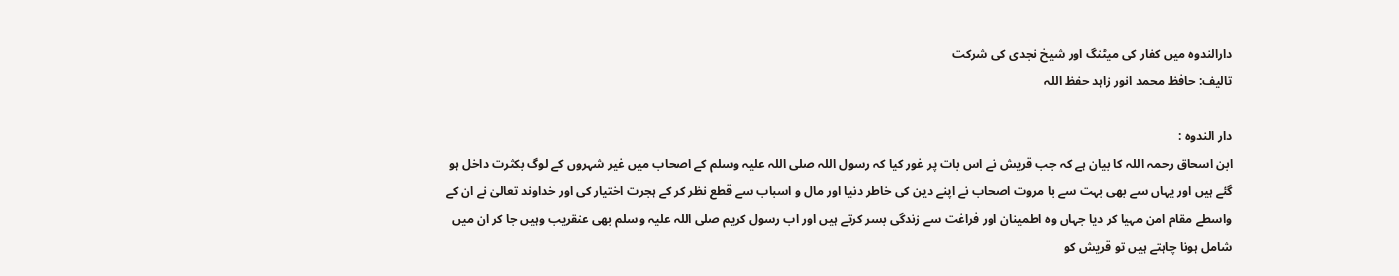دارالندوہ میں کفار کی میٹنگ اور شیخ نجدی کی شرکت
تالیف: حافظ محمد انور زاہد حفظ اللہ

دار الندوہ :
ابن اسحاق رحمہ اللہ کا بیان ہے کہ جب قریش نے اس بات پر غور کیا کہ رسول اللہ صلی اللہ علیہ وسلم کے اصحاب میں غیر شہروں کے لوگ بکثرت داخل ہو گئے ہیں اور یہاں سے بھی بہت سے با مروت اصحاب نے اپنے دین کی خاطر دنیا اور مال و اسباب سے قطع نظر کر کے ہجرت اختیار کی اور خداوند تعالیٰ نے ان کے واسطے مقام امن مہیا کر دیا جہاں وہ اطمینان اور فراغت سے زندگی بسر کرتے ہیں اور اب رسول کریم صلی اللہ علیہ وسلم بھی عنقریب وہیں جا کر ان میں شامل ہونا چاہتے ہیں تو قریش کو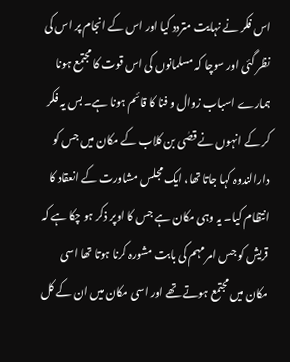اس فکر نے نہایت متردد کیا اور اس کے انجام پر اس کی نظر گئی اور سوچا کہ مسلمانوں کی اس قوت کا مجتمع ہونا ہمارے اسباب زوال و فنا کا قائم ہونا ہے۔ بس یہ فکر کر کے انہوں نے قصٰی بن کلاب کے مکان میں جس کو دارالندوہ کہا جاتا تھا، ایک مجلس مشاورت کے انعقاد کا انتظام کیا۔ یہ وہی مکان ہے جس کا اوپر ذکر ہو چکا ہے کہ قریش کو جس امر مہم کی بابت مشورہ کرنا ہوتا تھا اسی مکان میں مجتمع ہوتے تھے اور اسی مکان میں ان کے کل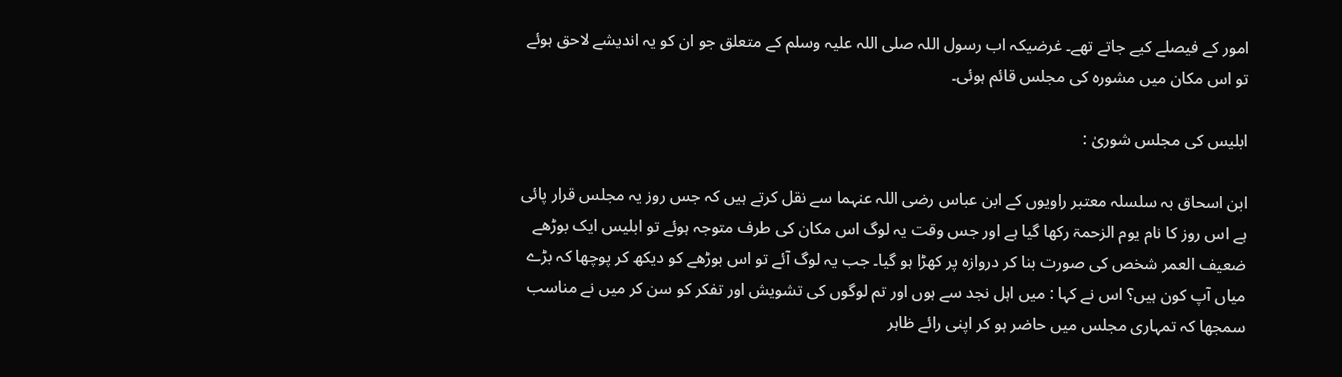امور کے فیصلے کیے جاتے تھے۔ غرضیکہ اب رسول اللہ صلی اللہ علیہ وسلم کے متعلق جو ان کو یہ اندیشے لاحق ہوئے تو اس مکان میں مشورہ کی مجلس قائم ہوئی۔

ابلیس کی مجلس شوریٰ :

ابن اسحاق بہ سلسلہ معتبر راویوں کے ابن عباس رضی اللہ عنہما سے نقل کرتے ہیں کہ جس روز یہ مجلس قرار پائی ہے اس روز کا نام یوم الزحمۃ رکھا گیا ہے اور جس وقت یہ لوگ اس مکان کی طرف متوجہ ہوئے تو ابلیس ایک بوڑھے ضعیف العمر شخص کی صورت بنا کر دروازہ پر کھڑا ہو گیا۔ جب یہ لوگ آئے تو اس بوڑھے کو دیکھ کر پوچھا کہ بڑے میاں آپ کون ہیں؟ اس نے کہا : میں اہل نجد سے ہوں اور تم لوگوں کی تشویش اور تفکر کو سن کر میں نے مناسب سمجھا کہ تمہاری مجلس میں حاضر ہو کر اپنی رائے ظاہر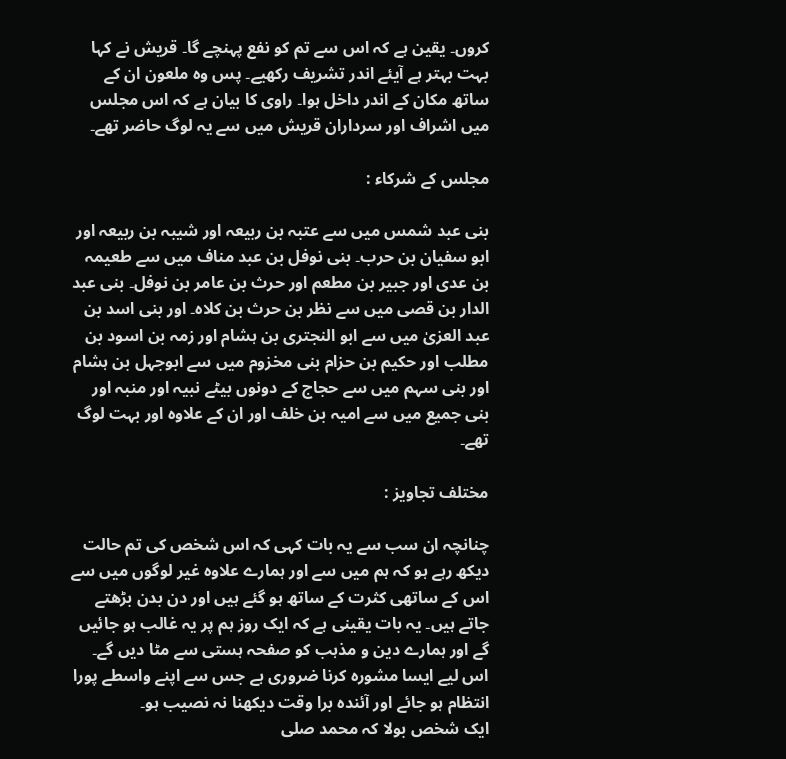کروں۔ یقین ہے کہ اس سے تم کو نفع پہنچے گا۔ قریش نے کہا بہت بہتر ہے آیئے اندر تشریف رکھیے۔ پس وہ ملعون ان کے ساتھ مکان کے اندر داخل ہوا۔ راوی کا بیان ہے کہ اس مجلس میں اشراف اور سرداران قریش میں سے یہ لوگ حاضر تھے۔

مجلس کے شرکاء :

بنی عبد شمس میں سے عتبہ بن ربیعہ اور شیبہ بن ربیعہ اور ابو سفیان بن حرب۔ بنی نوفل بن عبد مناف میں سے طعیمہ بن عدی اور جبیر بن مطعم اور حرث بن عامر بن نوفل۔ بنی عبد الدار بن قصی میں سے نظر بن حرث بن کلاہ۔ اور بنی اسد بن عبد العزیٰ میں سے ابو النجتری بن ہشام اور زمہ بن اسود بن مطلب اور حکیم بن حزام بنی مخزوم میں سے ابوجہل بن ہشام اور بنی سہم میں سے حجاج کے دونوں بیٹے نبیہ اور منبہ اور بنی جمیع میں سے امیہ بن خلف اور ان کے علاوہ اور بہت لوگ تھے۔

مختلف تجاویز :

چنانچہ ان سب سے یہ بات کہی کہ اس شخص کی تم حالت دیکھ رہے ہو کہ ہم میں سے اور ہمارے علاوہ غیر لوگوں میں سے اس کے ساتھی کثرت کے ساتھ ہو گئے ہیں اور دن بدن بڑھتے جاتے ہیں۔ یہ بات یقینی ہے کہ ایک روز ہم پر یہ غالب ہو جائیں گے اور ہمارے دین و مذہب کو صفحہ ہستی سے مٹا دیں گے۔ اس لیے ایسا مشورہ کرنا ضروری ہے جس سے اپنے واسطے پورا انتظام ہو جائے اور آئندہ برا وقت دیکھنا نہ نصیب ہو۔
ایک شخص بولا کہ محمد صلی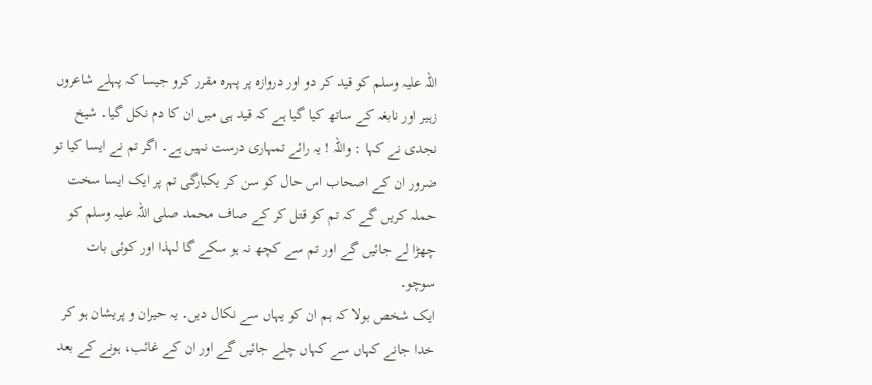اللہ علیہ وسلم کو قید کر دو اور دروازہ پر پہرہ مقرر کرو جیسا کہ پہلے شاعروں زہیر اور نابغہ کے ساتھ کیا گیا ہے کہ قید ہی میں ان کا دم نکل گیا۔ شیخ نجدی نے کہا : واللہ ! یہ رائے تمہاری درست نہیں ہے۔ اگر تم نے ایسا کیا تو ضرور ان کے اصحاب اس حال کو سن کر یکبارگی تم پر ایک ایسا سخت حملہ کریں گے کہ تم کو قتل کر کے صاف محمد صلی اللہ علیہ وسلم کو چھڑا لے جائیں گے اور تم سے کچھ نہ ہو سکے گا لہذا اور کوئی بات سوچو۔
ایک شخص بولا کہ ہم ان کو یہاں سے نکال دیں۔ یہ حیران و پریشان ہو کر خدا جانے کہاں سے کہاں چلے جائیں گے اور ان کے غائب، ہونے کے بعد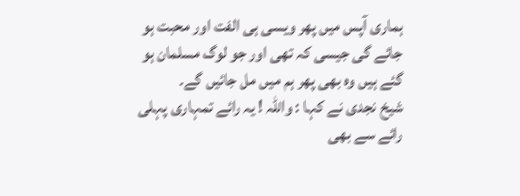ہماری آپس میں پھر ویسی ہی الفت اور محبت ہو جائے گی جیسی کہ تھی اور جو لوگ مسلمان ہو گئے ہیں وہ بھی پھر ہم میں مل جائیں گے۔
شیخ نجدی نے کہا : واللہ ! یہ رائے تمہاری پہلی رائے سے بھی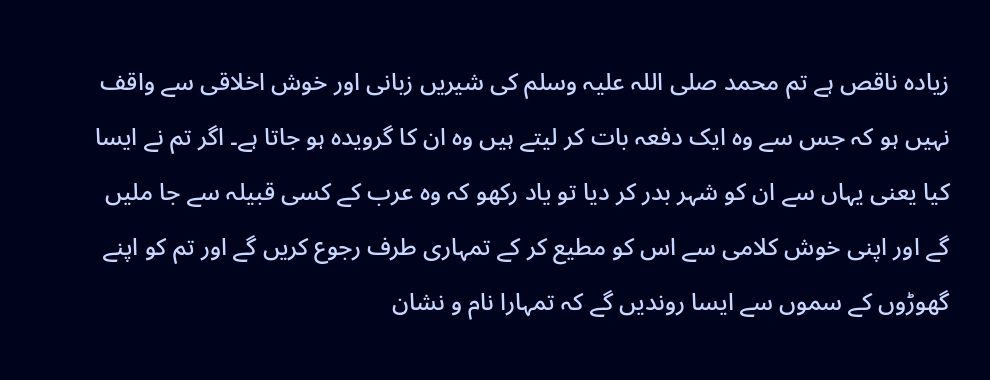زیادہ ناقص ہے تم محمد صلی اللہ علیہ وسلم کی شیریں زبانی اور خوش اخلاقی سے واقف نہیں ہو کہ جس سے وہ ایک دفعہ بات کر لیتے ہیں وہ ان کا گرویدہ ہو جاتا ہے۔ اگر تم نے ایسا کیا یعنی یہاں سے ان کو شہر بدر کر دیا تو یاد رکھو کہ وہ عرب کے کسی قبیلہ سے جا ملیں گے اور اپنی خوش کلامی سے اس کو مطیع کر کے تمہاری طرف رجوع کریں گے اور تم کو اپنے گھوڑوں کے سموں سے ایسا روندیں گے کہ تمہارا نام و نشان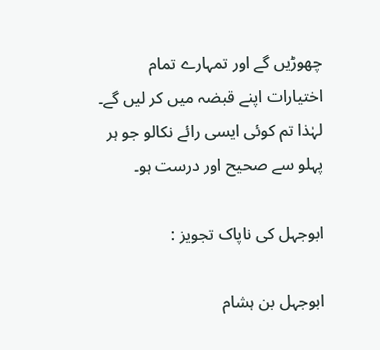چھوڑیں گے اور تمہارے تمام اختیارات اپنے قبضہ میں کر لیں گے۔ لہٰذا تم کوئی ایسی رائے نکالو جو ہر پہلو سے صحیح اور درست ہو۔

ابوجہل کی ناپاک تجویز :

ابوجہل بن ہشام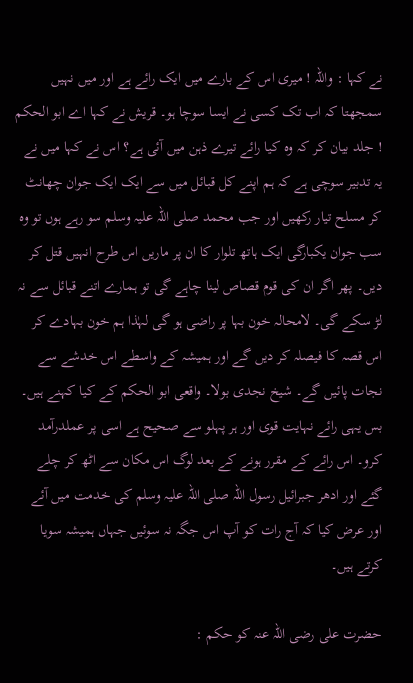نے کہا : واللہ ! میری اس کے بارے میں ایک رائے ہے اور میں نہیں سمجھتا کہ اب تک کسی نے ایسا سوچا ہو۔ قریش نے کہا اے ابو الحکم ! جلد بیان کر کہ وہ کیا رائے تیرے ذہن میں آئی ہے؟ اس نے کہا میں نے یہ تدبیر سوچی ہے کہ ہم اپنے کل قبائل میں سے ایک ایک جوان چھانٹ کر مسلح تیار رکھیں اور جب محمد صلی اللہ علیہ وسلم سو رہے ہوں تو وہ سب جوان یکبارگی ایک ہاتھ تلوار کا ان پر ماریں اس طرح انہیں قتل کر دیں۔ پھر اگر ان کی قوم قصاص لینا چاہے گی تو ہمارے اتنے قبائل سے نہ لڑ سکے گی۔ لامحالہ خون بہا پر راضی ہو گی لہٰذا ہم خون بہادے کر اس قصہ کا فیصلہ کر دیں گے اور ہمیشہ کے واسطے اس خدشے سے نجات پائیں گے۔ شیخ نجدی بولا۔ واقعی ابو الحکم کے کیا کہنے ہیں۔ بس یہی رائے نہایت قوی اور ہر پہلو سے صحیح ہے اسی پر عملدرآمد کرو۔ اس رائے کے مقرر ہونے کے بعد لوگ اس مکان سے اٹھ کر چلے گئے اور ادھر جبرائیل رسول اللہ صلی اللہ علیہ وسلم کی خدمت میں آئے اور عرض کیا کہ آج رات کو آپ اس جگہ نہ سوئیں جہاں ہمیشہ سویا کرتے ہیں۔

حضرت علی رضی اللہ عنہ کو حکم :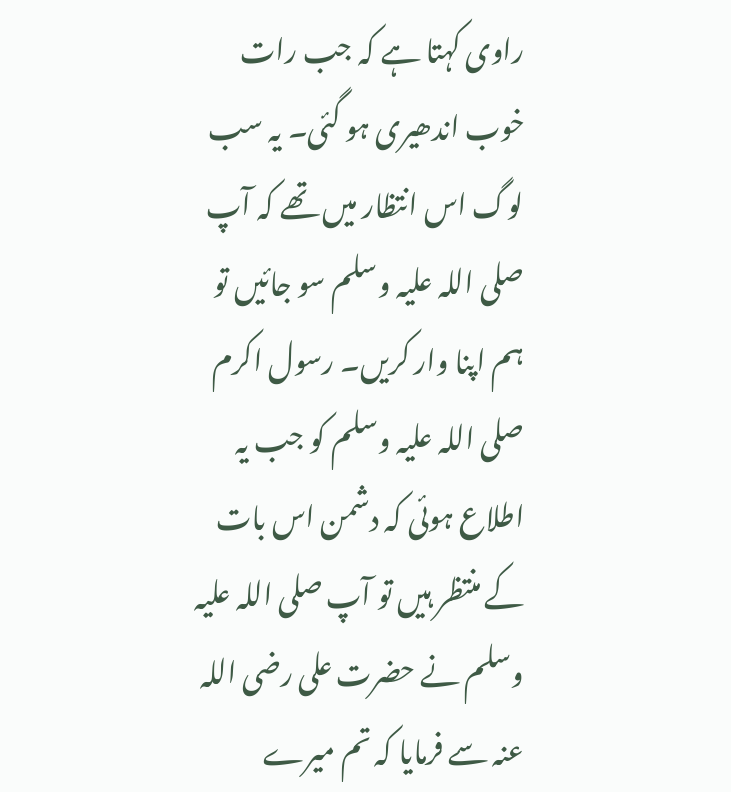راوی کہتا ہے کہ جب رات خوب اندھیری ہو گئی۔ یہ سب لوگ اس انتظار میں تھے کہ آپ صلی اللہ علیہ وسلم سو جائیں تو ہم اپنا وار کریں۔ رسول اکرم صلی اللہ علیہ وسلم کو جب یہ اطلاع ہوئی کہ دشمن اس بات کے منتظر ہیں تو آپ صلی اللہ علیہ وسلم نے حضرت علی رضی اللہ عنہ سے فرمایا کہ تم میرے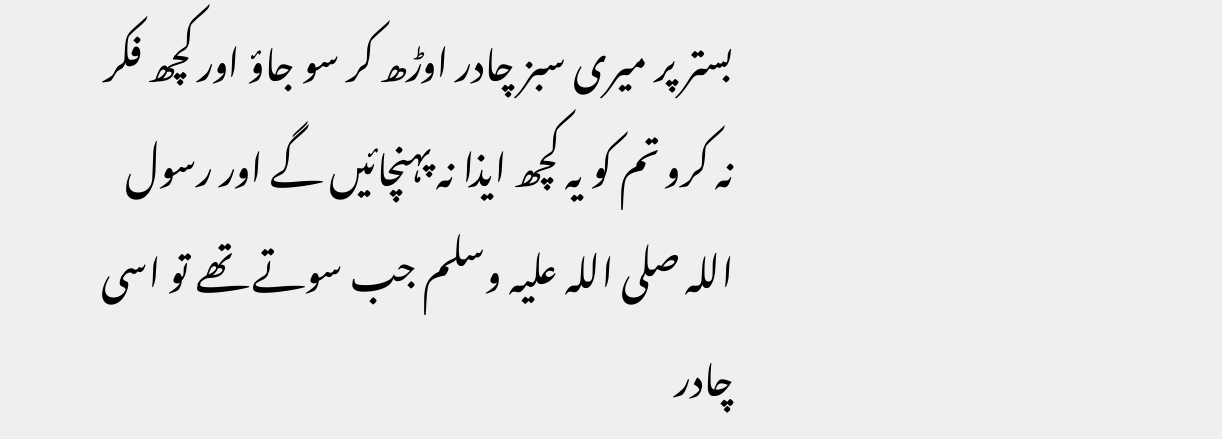بستر پر میری سبز چادر اوڑھ کر سو جاؤ اور کچھ فکر نہ کرو تم کو یہ کچھ ایذا نہ پہنچائیں گے اور رسول اللہ صلی اللہ علیہ وسلم جب سوتے تھے تو اسی چادر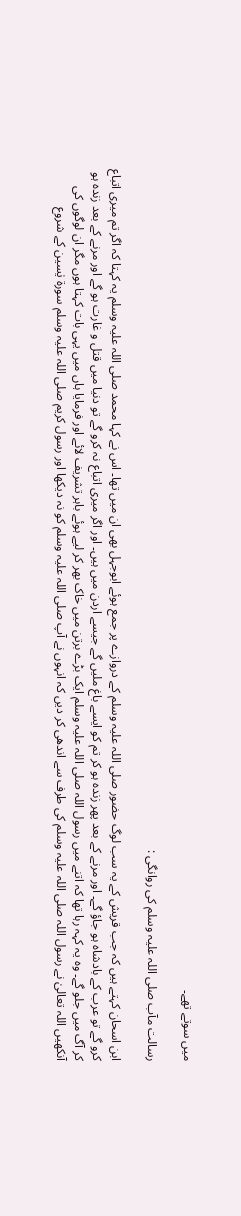میں سوتے تھے۔

رسالت مآب صلی اللہ علیہ وسلم کی روانگی :

ابن اسحان کہتے ہیں کہ جب قریش کے یہ سب لوگ حضور صلی اللہ علیہ وسلم کے دروازے پر جمع ہوئے ابوجہل بھی ان میں تھا۔ اس نے کہا محمد صلی اللہ علیہ وسلم یہ کہتا کہ اگر تم میری اتباع کرو گے تو عرب کے بادشاہ ہو جاؤ گے۔ اور مرنے کے بعد پھر زندہ ہو کر تم کو ایسے باغ ملیں گے جیسے اردن میں ہیں۔ اور اگر میری اتباع نہ کرو گے تو دنیا میں قتل و غارت ہو گے اور مرنے کے بعد زندہ ہو کر آگ میں جلو گے۔ وہ یہ کہہ رہا تھا کہ اتنے میں رسول اللہ صلی اللہ علیہ وسلم ایک بڑے برتن میں خاک بھر کر لیے ہوئے باہر تشریف لائے اور فرمایا ہاں میں یہی بات کہتا ہوں مگر ان لوگوں کی آنکھیں اللہ تعالیٰ نے رسول اللہ صلی اللہ علیہ وسلم کی طرف سے اندھی کر دیں کہ انہوں نے آپ صلی اللہ علیہ وسلم کو نہ دیکھا اور رسول کریم صلی اللہ علیہ وسلم سورۃ یٰسین کے شروع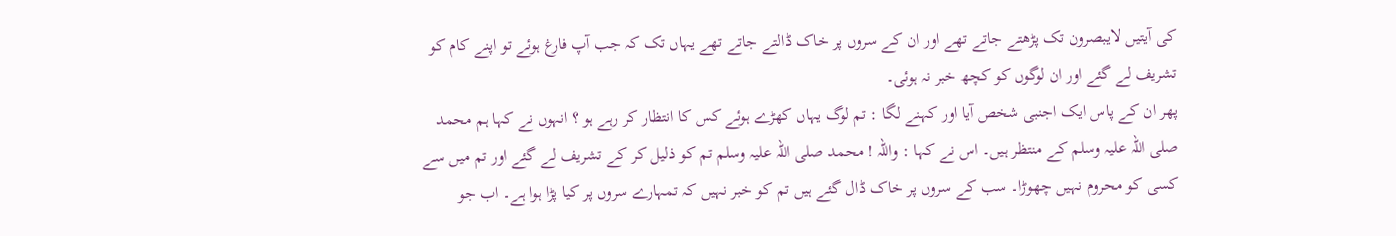کی آیتیں لايبصرون تک پڑھتے جاتے تھے اور ان کے سروں پر خاک ڈالتے جاتے تھے یہاں تک کہ جب آپ فارغ ہوئے تو اپنے کام کو تشریف لے گئے اور ان لوگوں کو کچھ خبر نہ ہوئی۔
پھر ان کے پاس ایک اجنبی شخص آیا اور کہنے لگا : تم لوگ یہاں کھڑے ہوئے کس کا انتظار کر رہے ہو ؟ انہوں نے کہا ہم محمد صلی اللہ علیہ وسلم کے منتظر ہیں۔ اس نے کہا : واللہ ! محمد صلی اللہ علیہ وسلم تم کو ذلیل کر کے تشریف لے گئے اور تم میں سے کسی کو محروم نہیں چھوڑا۔ سب کے سروں پر خاک ڈال گئے ہیں تم کو خبر نہیں کہ تمہارے سروں پر کیا پڑا ہوا ہے۔ اب جو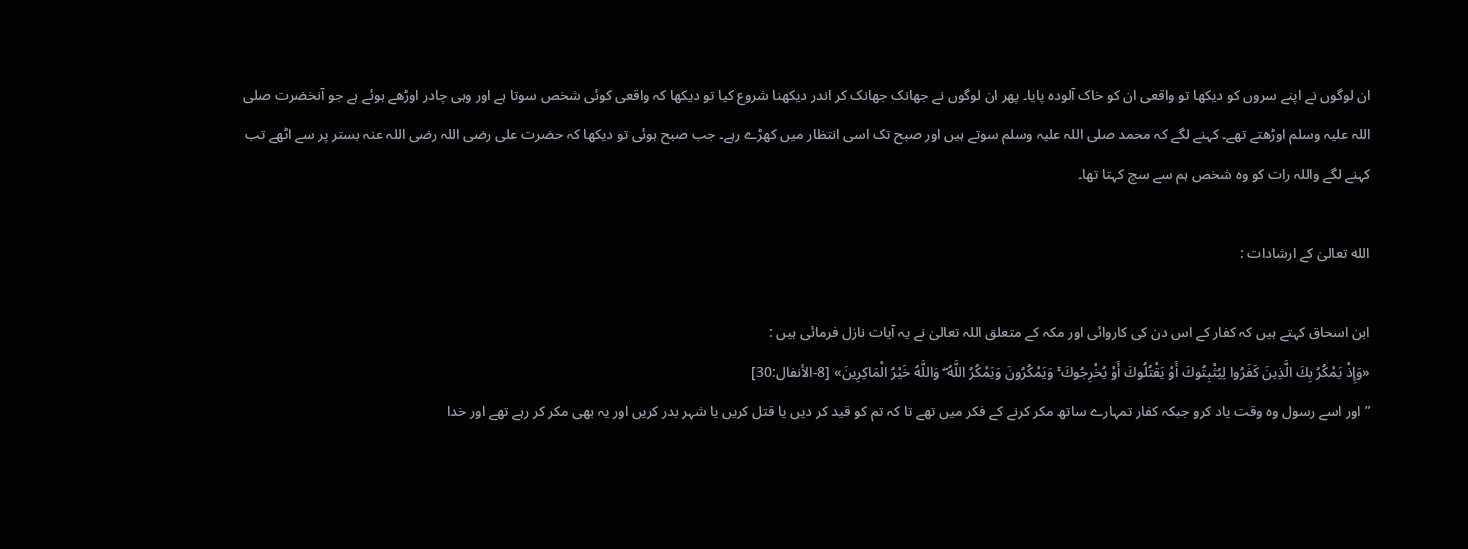ان لوگوں نے اپنے سروں کو دیکھا تو واقعی ان کو خاک آلودہ پایا۔ پھر ان لوگوں نے جھانک جھانک کر اندر دیکھنا شروع کیا تو دیکھا کہ واقعی کوئی شخص سوتا ہے اور وہی چادر اوڑھے ہوئے ہے جو آنخضرت صلی اللہ علیہ وسلم اوڑھتے تھے۔ کہنے لگے کہ محمد صلی اللہ علیہ وسلم سوتے ہیں اور صبح تک اسی انتظار میں کھڑے رہے۔ جب صبح ہوئی تو دیکھا کہ حضرت علی رضی اللہ رضی اللہ عنہ بستر پر سے اٹھے تب کہنے لگے واللہ رات کو وہ شخص ہم سے سچ کہتا تھا۔

الله تعالیٰ كے ارشادات :

ابن اسحاق کہتے ہیں کہ کفار کے اس دن کی کاروائی اور مکہ کے متعلق اللہ تعالیٰ نے یہ آیات نازل فرمائی ہیں :
«وَإِذْ يَمْكُرُ بِكَ الَّذِينَ كَفَرُوا لِيُثْبِتُوكَ أَوْ يَقْتُلُوكَ أَوْ يُخْرِجُوكَ ۚ وَيَمْكُرُونَ وَيَمْكُرُ اللَّهُ ۖ وَاللَّهُ خَيْرُ الْمَاكِرِينَ» [8-الأنفال:30]
”اور اسے رسول وہ وقت یاد کرو جبکہ کفار تمہارے ساتھ مکر کرنے کے فکر میں تھے تا کہ تم کو قید کر دیں یا قتل کریں یا شہر بدر کریں اور یہ بھی مکر کر رہے تھے اور خدا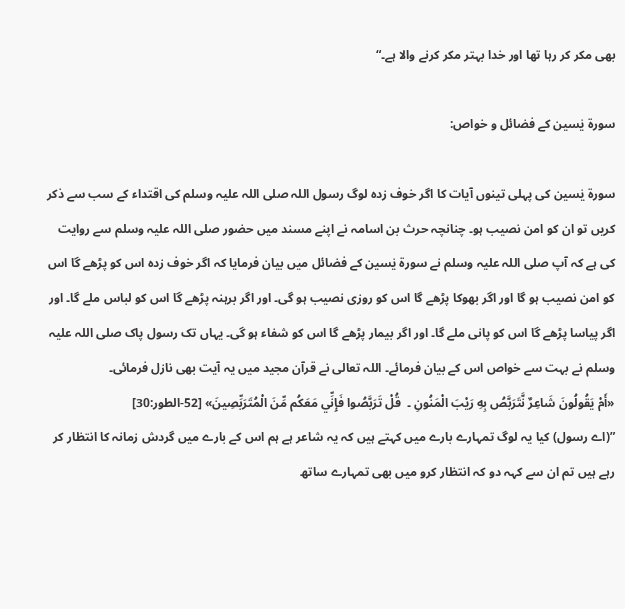بھی مکر کر رہا تھا اور خدا بہتر مکر کرنے والا ہے۔“

سورۃ یٰسین کے فضائل و خواص:

سورۃ یٰسین کی پہلی تینوں آیات کا اگر خوف زدہ لوگ رسول اللہ صلی اللہ علیہ وسلم کی اقتداء کے سب سے ذکر کریں تو ان کو امن نصیب ہو۔ چنانچہ حرث بن اسامہ نے اپنے مسند میں حضور صلی اللہ علیہ وسلم سے روایت کی ہے کہ آپ صلی اللہ علیہ وسلم نے سورۃ یٰسین کے فضائل میں بیان فرمایا کہ اگر خوف زدہ اس کو پڑھے گا اس کو امن نصیب ہو گا اور اگر بھوکا پڑھے گا اس کو روزی نصیب ہو گی۔ اور اگر برہنہ پڑھے گا اس کو لباس ملے گا۔ اور اگر پیاسا پڑھے گا اس کو پانی ملے گا۔ اور اگر بیمار پڑھے گا اس کو شفاء ہو گی۔ یہاں تک رسول پاک صلی اللہ علیہ وسلم نے بہت سے خواص اس کے بیان فرمائے۔ اللہ تعالی نے قرآن مجید میں یہ آیت بھی نازل فرمائی۔
«أَمْ يَقُولُونَ شَاعِرٌ نَّتَرَبَّصُ بِهِ رَيْبَ الْمَنُونِ ۔  قُلْ تَرَبَّصُوا فَإِنِّي مَعَكُم مِّنَ الْمُتَرَبِّصِينَ» [52-الطور:30]
”(اے رسول) کیا یہ لوگ تمہارے بارے میں کہتے ہیں کہ یہ شاعر ہے ہم اس کے بارے میں گردش زمانہ کا انتظار کر رہے ہیں تم ان سے کہہ دو کہ انتظار کرو میں بھی تمہارے ساتھ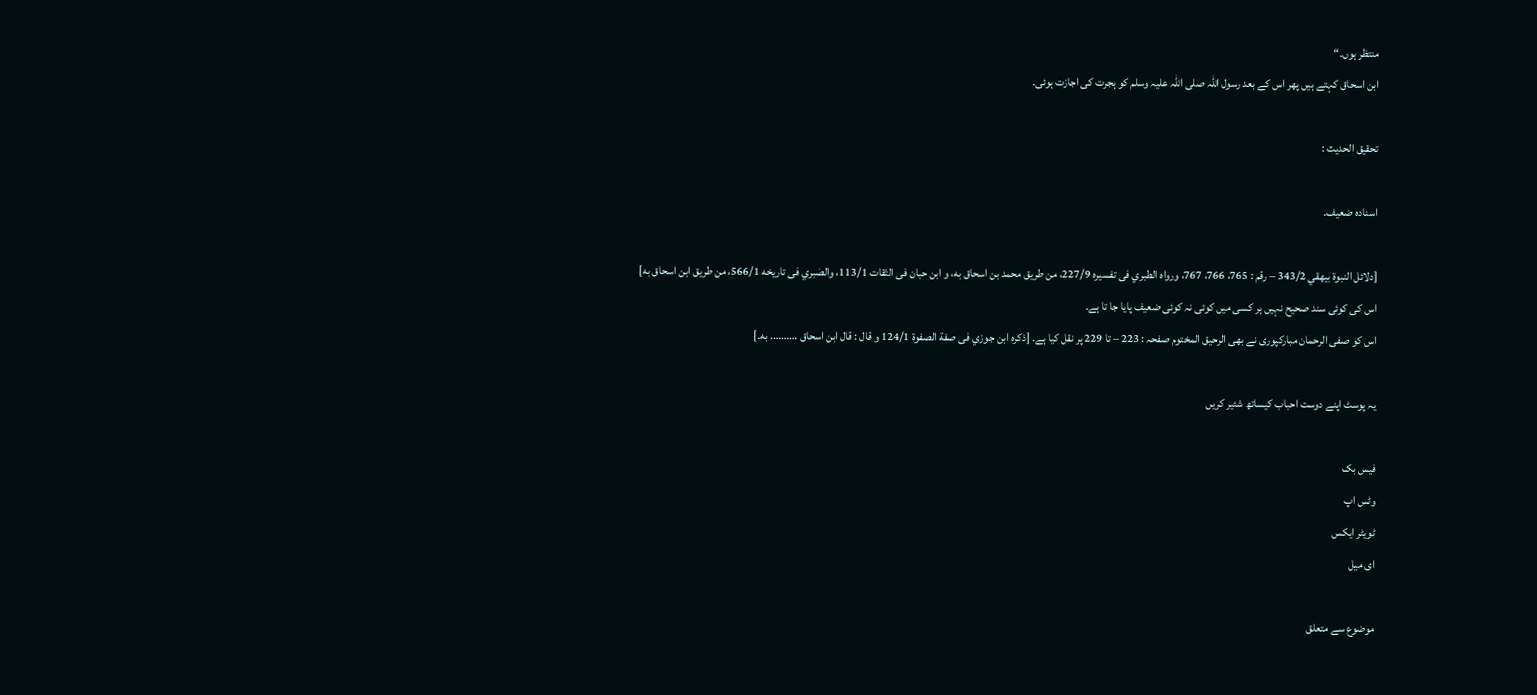منتظر ہوں۔“
ابن اسحاق کہتے ہیں پھر اس کے بعد رسول اللہ صلی اللہ علیہ وسلم کو ہجرت کی اجازت ہوئی۔

تحقیق الحدیث :

اسناده ضعيف۔

[دلائل النبوة بيهقي 343/2 – رقم : 765، 766، 767، ورواه الطبري فى تفسيره 227/9، من طريق محمد بن اسحاق به، و ابن حبان فى الثقات 113/1، والصٰبري فى تاريخه 566/1، من طريق ابن اسحاق به]
اس کی کوئی سند صحیح نہیں ہر کسی میں کوئی نہ کوئی ضعیف پایا جا تا ہے۔
اس کو صفی الرحمان مبارکپوری نے بھی الرحیق المختوم صفحہ : 223 – تا 229 پر نقل کیا ہے. [ذكره ابن جوزي فى صفة الصفوة 124/1 و قال : قال ابن اسحاق ………. به۔]

یہ پوسٹ اپنے دوست احباب کیساتھ شئیر کریں

فیس بک
وٹس اپ
ٹویٹر ایکس
ای میل

موضوع سے متعلق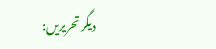دیگر تحریریں: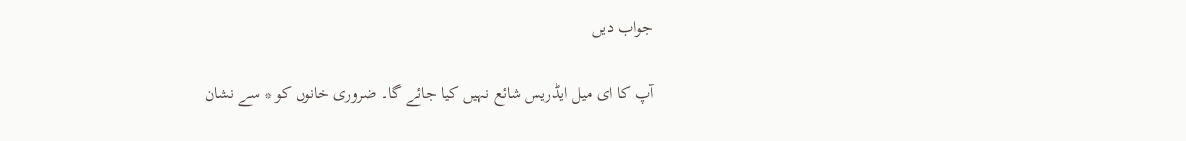جواب دیں

آپ کا ای میل ایڈریس شائع نہیں کیا جائے گا۔ ضروری خانوں کو * سے نشان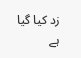زد کیا گیا ہے